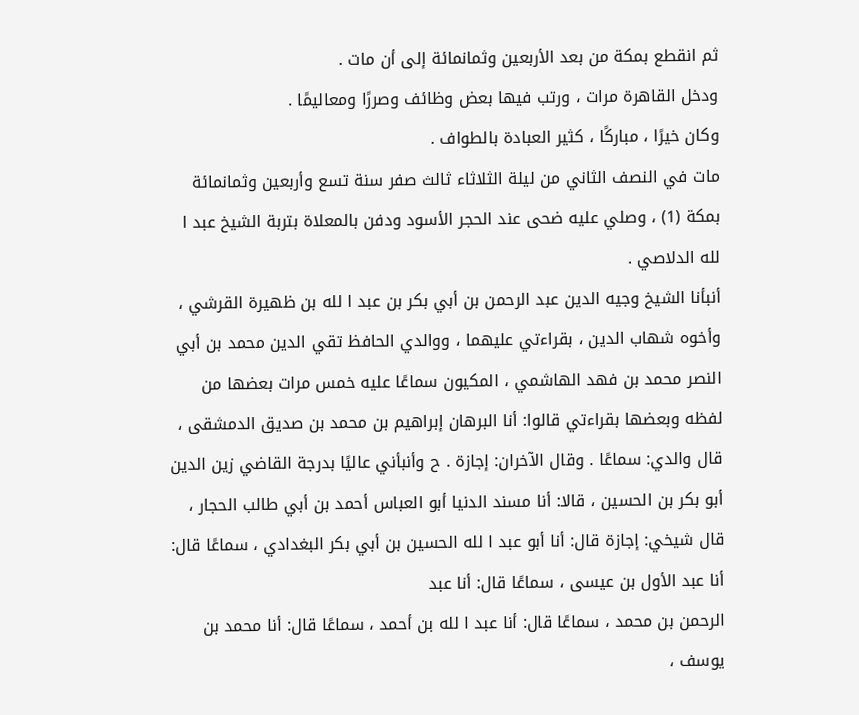ثم انقطع بمكة من بعد الأربعين وثمانمائة إلى أن مات .
ودخل القاهرة مرات ، ورتب فيها بعض وظائف وصررًا ومعاليمًا .
وكان خيرًا ، مباركًا ، كثير العبادة بالطواف .
مات في النصف الثاني من ليلة الثلاثاء ثالث صفر سنة تسع وأربعين وثمانمائة بمكة (1) ، وصلي عليه ضحى عند الحجر الأسود ودفن بالمعلاة بتربة الشيخ عبد ا لله الدلاصي .
أنبأنا الشيخ وجيه الدين عبد الرحمن بن أبي بكر بن عبد ا لله بن ظهيرة القرشي ، وأخوه شهاب الدين ، بقراءتي عليهما ، ووالدي الحافظ تقي الدين محمد بن أبي النصر محمد بن فهد الهاشمي ، المكيون سماعًا عليه خمس مرات بعضها من لفظه وبعضها بقراءتي قالوا: أنا البرهان إبراهيم بن محمد بن صديق الدمشقى ، قال والدي: سماعًا . وقال الآخران: إجازة . ح وأنبأني عاليًا بدرجة القاضي زين الدين أبو بكر بن الحسين ، قالا: أنا مسند الدنيا أبو العباس أحمد بن أبي طالب الحجار ، قال شيخي: إجازة قال: أنا أبو عبد ا لله الحسين بن أبي بكر البغدادي ، سماعًا قال: أنا عبد الأول بن عيسى ، سماعًا قال: أنا عبد
الرحمن بن محمد ، سماعًا قال: أنا عبد ا لله بن أحمد ، سماعًا قال: أنا محمد بن يوسف ،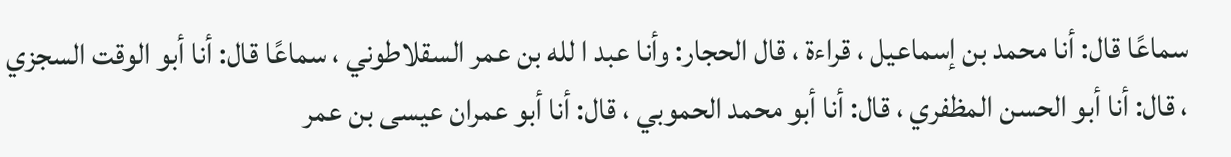سماعًا قال: أنا محمد بن إسماعيل ، قراءة ، قال الحجار: وأنا عبد ا لله بن عمر السقلاطوني ، سماعًا قال: أنا أبو الوقت السجزي ، قال: أنا أبو الحسن المظفري ، قال: أنا أبو محمد الحموبي ، قال: أنا أبو عمران عيسى بن عمر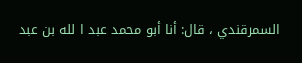السمرقندي ، قال: أنا أبو محمد عبد ا لله بن عبد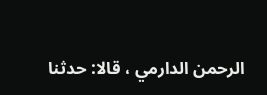الرحمن الدارمي ، قالا: حدثنا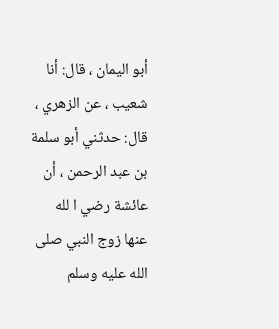أبو اليمان ، قال: أنا شعيب ، عن الزهري ، قال: حدثني أبو سلمة بن عبد الرحمن ، أن عائشة رضي ا لله عنها زوج النبي صلى الله عليه وسلم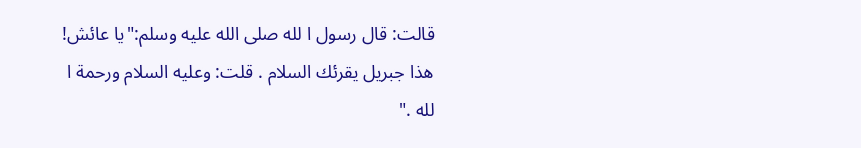قالت: قال رسول ا لله صلى الله عليه وسلم:"يا عائش! هذا جبريل يقرئك السلام . قلت: وعليه السلام ورحمة ا لله ."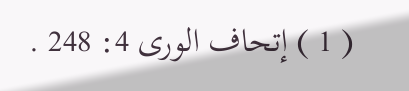( 1 ) إتحاف الورى 4: 248 .